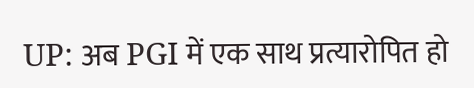UP: अब PGI में एक साथ प्रत्यारोपित हो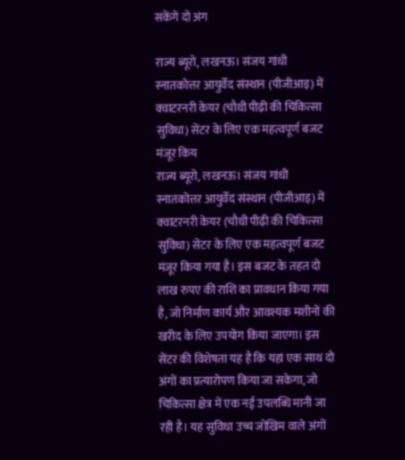सकेंगे दो अंग

राज्य ब्यूरो, लखनऊ। संजय गांधी स्नातकोत्तर आयुर्वेद संस्थान (पीजीआइ) में क्वाटरनरी केयर (चौथी पीढ़ी की चिकित्सा सुविधा) सेंटर के लिए एक महत्वपूर्ण बजट मंजूर किय
राज्य ब्यूरो, लखनऊ। संजय गांधी स्नातकोत्तर आयुर्वेद संस्थान (पीजीआइ) में क्वाटरनरी केयर (चौथी पीढ़ी की चिकित्सा सुविधा) सेंटर के लिए एक महत्वपूर्ण बजट मंजूर किया गया है। इस बजट के तहत दो लाख रुपए की राशि का प्रावधान किया गया है, जो निर्माण कार्य और आवश्यक मशीनों की खरीद के लिए उपयोग किया जाएगा। इस सेंटर की विशेषता यह है कि यहां एक साथ दो अंगों का प्रत्यारोपण किया जा सकेगा, जो चिकित्सा क्षेत्र में एक नई उपलब्धि मानी जा रही है। यह सुविधा उच्च जोखिम वाले अंगों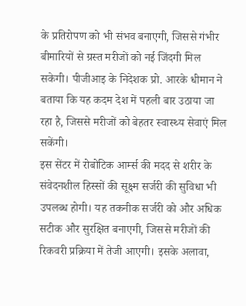के प्रतिरोपण को भी संभव बनाएगी, जिससे गंभीर बीमारियों से ग्रस्त मरीजों को नई जिंदगी मिल सकेगी। पीजीआइ के निदेशक प्रो. आरके धीमान ने बताया कि यह कदम देश में पहली बार उठाया जा रहा है, जिससे मरीजों को बेहतर स्वास्थ्य सेवाएं मिल सकेंगी।
इस सेंटर में रोबोटिक आर्म्स की मदद से शरीर के संवेदनशील हिस्सों की सूक्ष्म सर्जरी की सुविधा भी उपलब्ध होगी। यह तकनीक सर्जरी को और अधिक सटीक और सुरक्षित बनाएगी, जिससे मरीजों की रिकवरी प्रक्रिया में तेजी आएगी। इसके अलावा,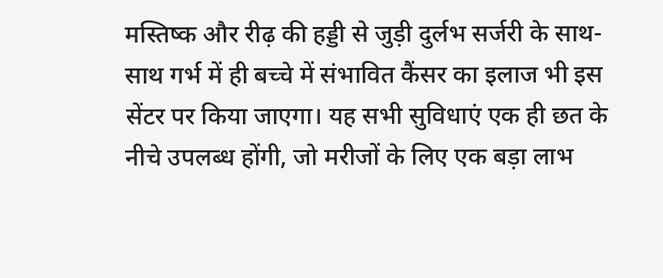मस्तिष्क और रीढ़ की हड्डी से जुड़ी दुर्लभ सर्जरी के साथ-साथ गर्भ में ही बच्चे में संभावित कैंसर का इलाज भी इस सेंटर पर किया जाएगा। यह सभी सुविधाएं एक ही छत के नीचे उपलब्ध होंगी, जो मरीजों के लिए एक बड़ा लाभ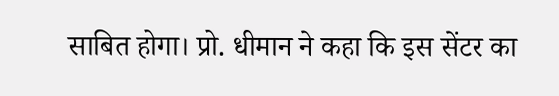साबित होगा। प्रो. धीमान ने कहा कि इस सेंटर का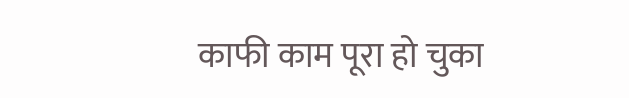काफी काम पूरा हो चुका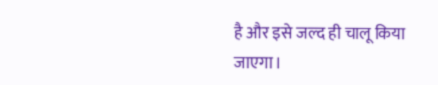है और इसे जल्द ही चालू किया जाएगा।